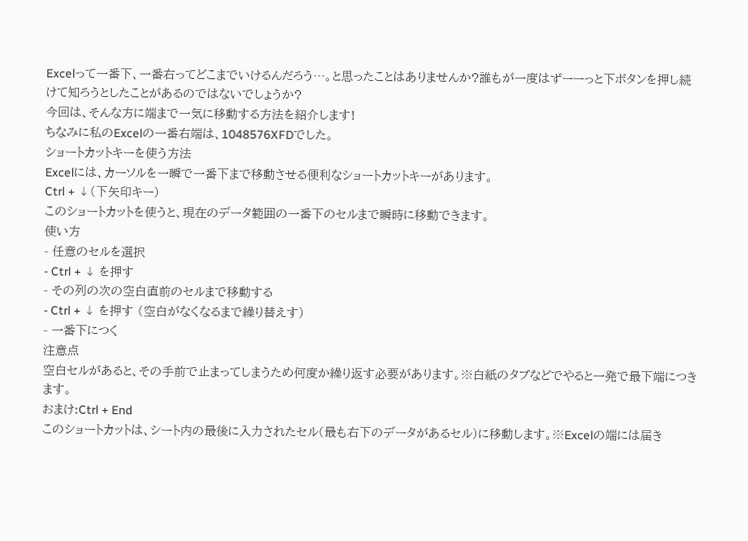Excelって一番下、一番右ってどこまでいけるんだろう…。と思ったことはありませんか?誰もが一度はずーーっと下ボタンを押し続けて知ろうとしたことがあるのではないでしょうか?
今回は、そんな方に端まで一気に移動する方法を紹介します!
ちなみに私のExcelの一番右端は、1048576XFDでした。
ショートカットキーを使う方法
Excelには、カーソルを一瞬で一番下まで移動させる便利なショートカットキーがあります。
Ctrl + ↓(下矢印キー)
このショートカットを使うと、現在のデータ範囲の一番下のセルまで瞬時に移動できます。
使い方
- 任意のセルを選択
- Ctrl + ↓ を押す
- その列の次の空白直前のセルまで移動する
- Ctrl + ↓ を押す (空白がなくなるまで繰り替えす)
- 一番下につく
注意点
空白セルがあると、その手前で止まってしまうため何度か繰り返す必要があります。※白紙のタブなどでやると一発で最下端につきます。
おまけ:Ctrl + End
このショートカットは、シート内の最後に入力されたセル(最も右下のデータがあるセル)に移動します。※Excelの端には届き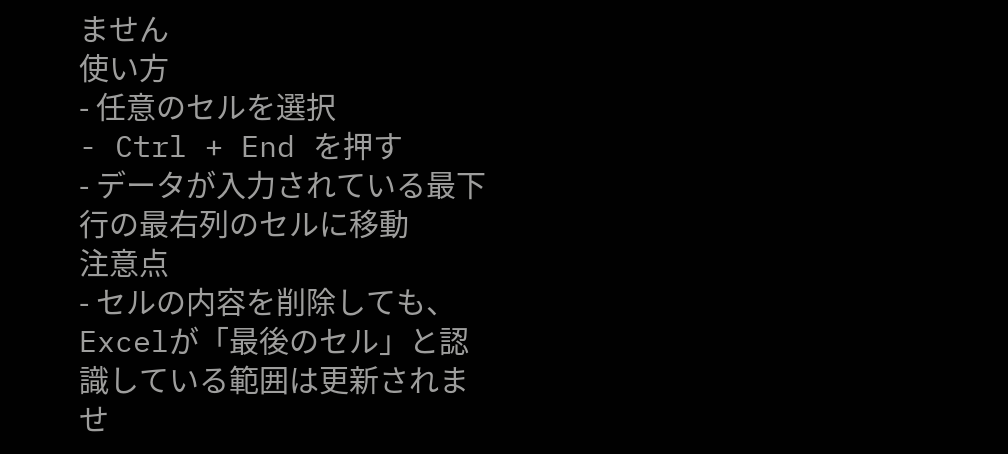ません
使い方
- 任意のセルを選択
- Ctrl + End を押す
- データが入力されている最下行の最右列のセルに移動
注意点
- セルの内容を削除しても、Excelが「最後のセル」と認識している範囲は更新されませ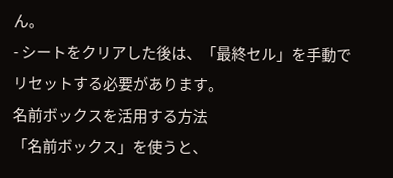ん。
- シートをクリアした後は、「最終セル」を手動でリセットする必要があります。
名前ボックスを活用する方法
「名前ボックス」を使うと、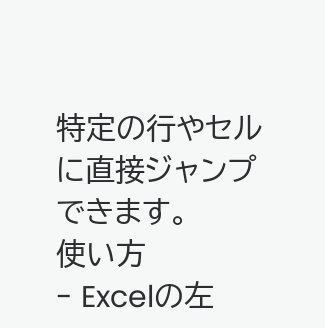特定の行やセルに直接ジャンプできます。
使い方
- Excelの左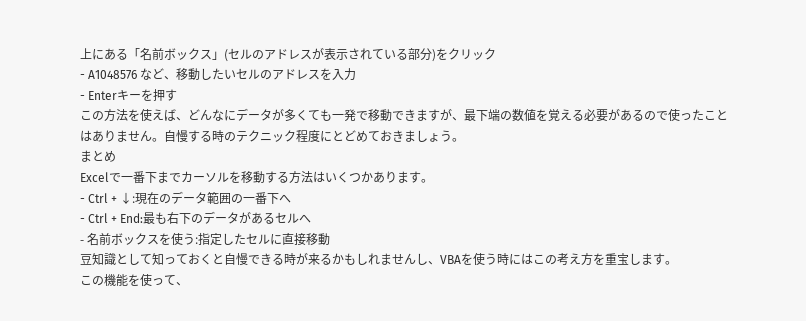上にある「名前ボックス」(セルのアドレスが表示されている部分)をクリック
- A1048576 など、移動したいセルのアドレスを入力
- Enterキーを押す
この方法を使えば、どんなにデータが多くても一発で移動できますが、最下端の数値を覚える必要があるので使ったことはありません。自慢する時のテクニック程度にとどめておきましょう。
まとめ
Excelで一番下までカーソルを移動する方法はいくつかあります。
- Ctrl + ↓:現在のデータ範囲の一番下へ
- Ctrl + End:最も右下のデータがあるセルへ
- 名前ボックスを使う:指定したセルに直接移動
豆知識として知っておくと自慢できる時が来るかもしれませんし、VBAを使う時にはこの考え方を重宝します。
この機能を使って、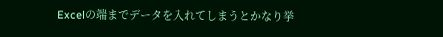Excelの端までデータを入れてしまうとかなり挙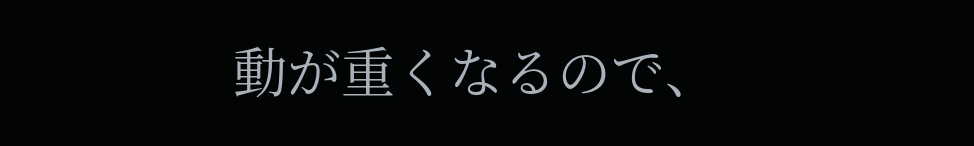動が重くなるので、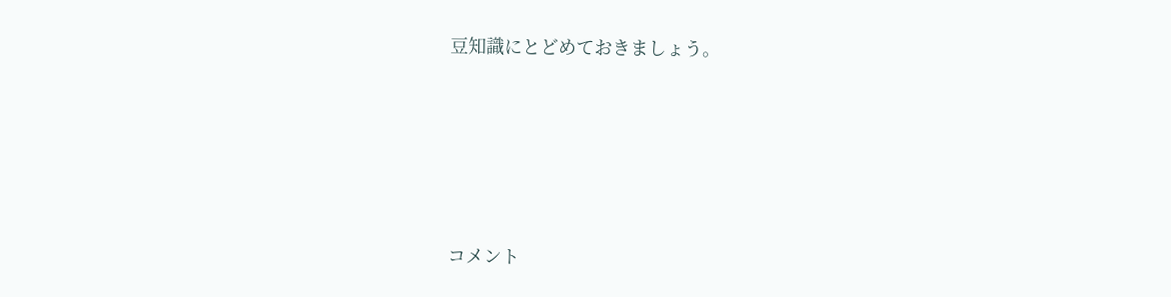豆知識にとどめておきましょう。









コメント